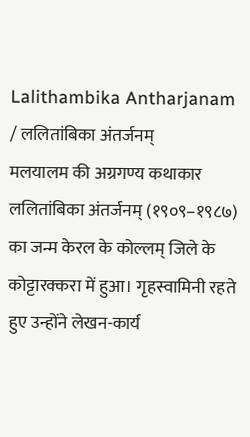Lalithambika Antharjanam / ललितांबिका अंतर्जनम्
मलयालम की अग्रगण्य कथाकार ललितांबिका अंतर्जनम् (१९०९–१९८७) का जन्म केरल के कोल्लम् जिले के कोट्टारक्करा में हुआ। गृहस्वामिनी रहते हुए उन्होंने लेखन-कार्य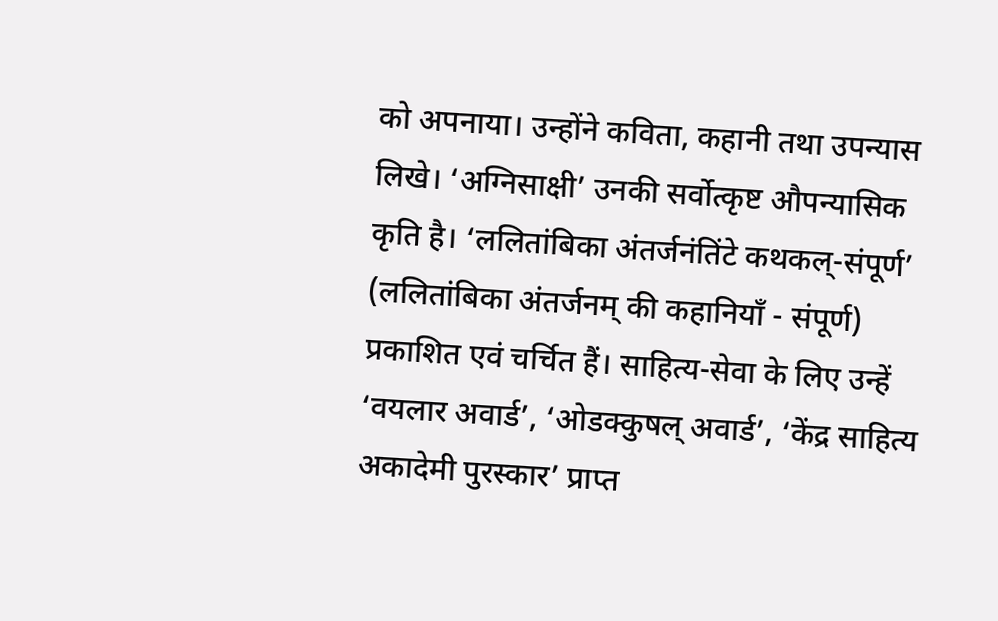को अपनाया। उन्होंने कविता, कहानी तथा उपन्यास लिखे। ‘अग्निसाक्षी’ उनकी सर्वोत्कृष्ट औपन्यासिक कृति है। ‘ललितांबिका अंतर्जनंतिंटे कथकल्-संपूर्ण’ (ललितांबिका अंतर्जनम् की कहानियाँ - संपूर्ण) प्रकाशित एवं चर्चित हैं। साहित्य-सेवा के लिए उन्हें ‘वयलार अवार्ड’, ‘ओडक्कुषल् अवार्ड’, ‘केंद्र साहित्य अकादेमी पुरस्कार’ प्राप्त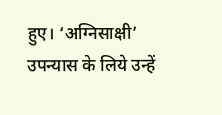हुए। ‘अग्निसाक्षी’ उपन्यास के लिये उन्हें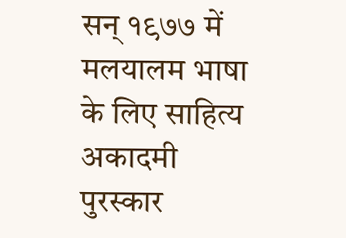सन् १९७७ में मलयालम भाषा के लिए साहित्य अकादमी पुरस्कार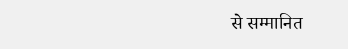से सम्मानित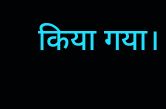किया गया।